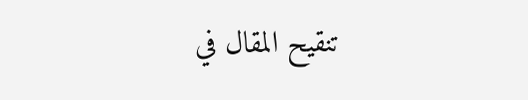تنقيح المقال في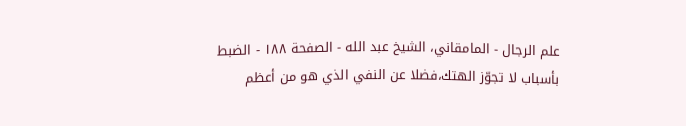علم الرجال - المامقاني، الشيخ عبد الله - الصفحة ١٨٨ - الضبط
بأسباب لا تجوّز الهتك،فضلا عن النفي الذي هو من أعظم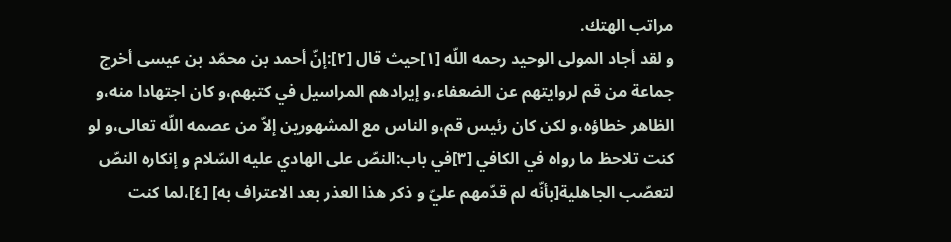مراتب الهتك.
و لقد أجاد المولى الوحيد رحمه اللّه [١]حيث قال [٢]:إنّ أحمد بن محمّد بن عيسى أخرج جماعة من قم لروايتهم عن الضعفاء،و إيرادهم المراسيل في كتبهم،و كان اجتهادا منه،و الظاهر خطاؤه،و لكن كان رئيس قم،و الناس مع المشهورين إلاّ من عصمه اللّه تعالى،و لو كنت تلاحظ ما رواه في الكافي [٣]في باب:النصّ على الهادي عليه السّلام و إنكاره النصّ لتعصّب الجاهلية[بأنّه لم قدّمهم عليّ و ذكر هذا العذر بعد الاعتراف به] [٤]،لما كنت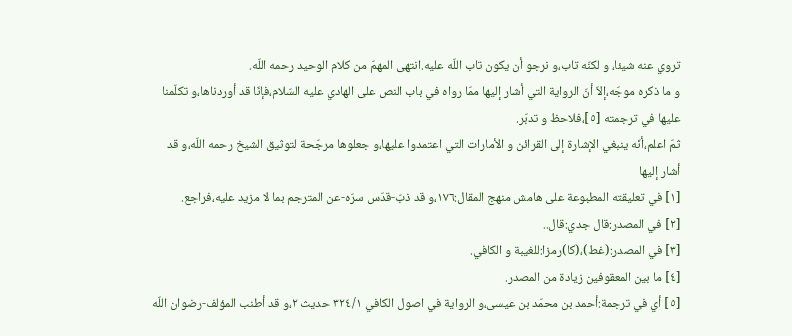تروي عنه شيئا، و لكنّه تاب،و نرجو أن يكون تاب اللّه عليه.انتهى المهمّ من كلام الوحيد رحمه اللّه.
و ما ذكره موجّه،إلاّ أنّ الرواية التي أشار إليها ممّا رواه في باب النص على الهادي عليه السّلام،فإنّا قد أوردناها،و تكلّمنا عليها في ترجمته [٥]،فلاحظ و تدبّر.
ثمّ اعلم،أنّه ينبغي الإشارة إلى القرائن و الأمارات التي اعتمدوا عليها،و جعلوها مرجّحة لتوثيق الشيخ رحمه اللّه،و قد أشار إليها
[١] في تعليقته المطبوعة على هامش منهج المقال:١٧٦،و قد ذبّ-قدّس سرّه-عن المترجم بما لا مزيد عليه،فراجع.
[٢] في المصدر:قال جدي:قال..
[٣] في المصدر:(غط)،(كا)رمزا:للغيبة و الكافي.
[٤] ما بين المعقوفين زيادة من المصدر.
[٥] أي في ترجمة:أحمد بن محمّد بن عيسى،و الرواية في اصول الكافي ٣٢٤/١ حديث ٢،و قد أطنب المؤلف-رضوان اللّه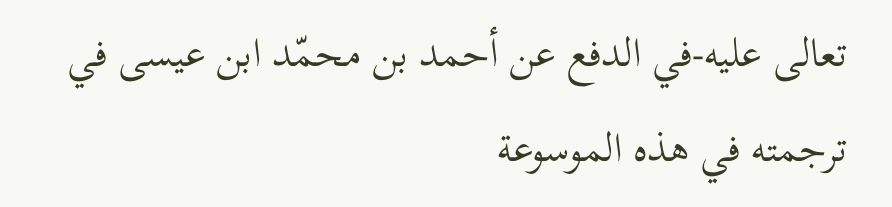تعالى عليه-في الدفع عن أحمد بن محمّد ابن عيسى في ترجمته في هذه الموسوعة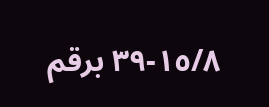١٥/٨-٣٩ برقم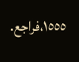١٥٥٥،فراجع.